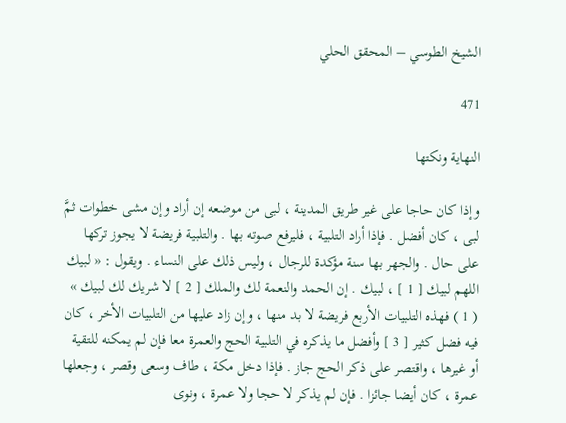الشيخ الطوسي – المحقق الحلي

471

النهاية ونكتها

وإذا كان حاجا على غير طريق المدينة ، لبى من موضعه إن أراد وإن مشى خطوات ثمَّ لبى ، كان أفضل . فإذا أراد التلبية ، فليرفع صوته بها . والتلبية فريضة لا يجوز تركها على حال . والجهر بها سنة مؤكدة للرجال ، وليس ذلك على النساء . ويقول : « لبيك اللهم لبيك [ 1 ] ، لبيك . إن الحمد والنعمة لك والملك [ 2 ] لا شريك لك لبيك » ( 1 ) فهذه التلبيات الأربع فريضة لا بد منها ، وإن زاد عليها من التلبيات الأخر ، كان فيه فضل كثير [ 3 ] وأفضل ما يذكره في التلبية الحج والعمرة معا فإن لم يمكنه للتقية أو غيرها ، واقتصر على ذكر الحج جاز . فإذا دخل مكة ، طاف وسعى وقصر ، وجعلها عمرة ، كان أيضا جائزا . فإن لم يذكر لا حجا ولا عمرة ، ونوى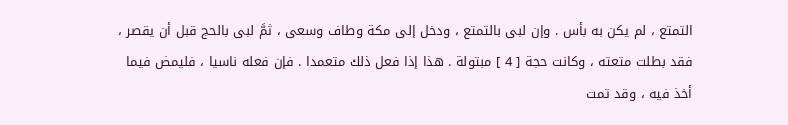التمتع ، لم يكن به بأس . وإن لبى بالتمتع ، ودخل إلى مكة وطاف وسعى ، ثمَّ لبى بالحج قبل أن يقصر ، فقد بطلت متعته ، وكانت حجة [ 4 ] مبتولة . هذا إذا فعل ذلك متعمدا . فإن فعله ناسيا ، فليمض فيما أخذ فيه ، وقد تمت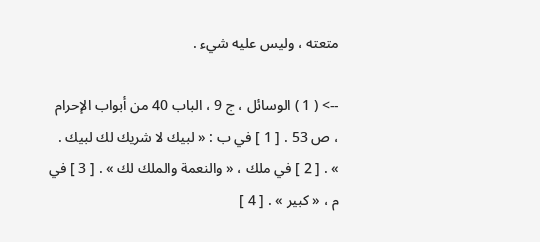متعته ، وليس عليه شيء .

--> ( 1 ) الوسائل ، ج 9 ، الباب 40 من أبواب الإحرام ، ص 53 . [ 1 ] في ب : « لبيك لا شريك لك لبيك . » . [ 2 ] في ملك ، « والنعمة والملك لك » . [ 3 ] في م ، « كبير » . [ 4 ]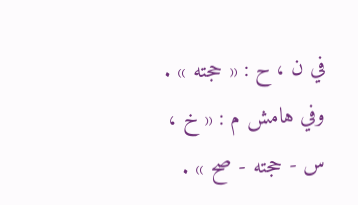في ن ، ح : « حجته » . وفي هامش م : « خ ، س - حجته - صح » .